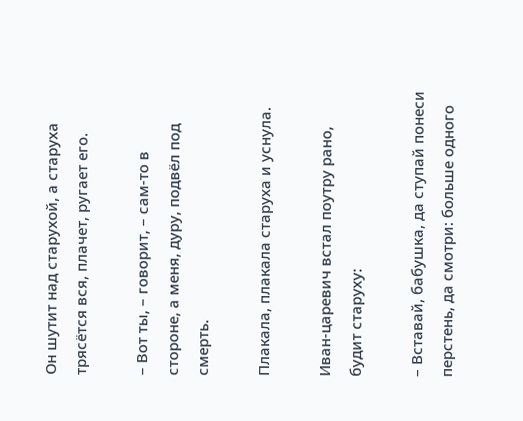Он шутит над старухой, а старуха трясётся вся, плачет, ругает его.

– Вот ты, – говорит, – сам-то в стороне, а меня, дуру, подвёл под смерть.

Плакала, плакала старуха и уснула.

Иван-царевич встал поутру рано, будит старуху:

– Вставай, бабушка, да ступай понеси перстень, да смотри: больше одного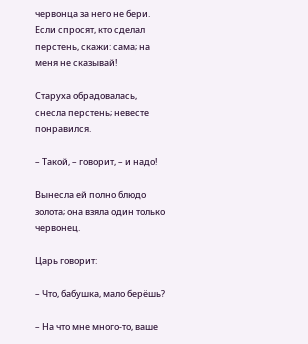червонца за него не бери. Если спросят, кто сделал перстень, скажи: сама; на меня не сказывай!

Старуха обрадовалась, снесла перстень; невесте понравился.

– Такой, – говорит, – и надо!

Вынесла ей полно блюдо золота; она взяла один только червонец.

Царь говорит:

– Что, бабушка, мало берёшь?

– На что мне много-то, ваше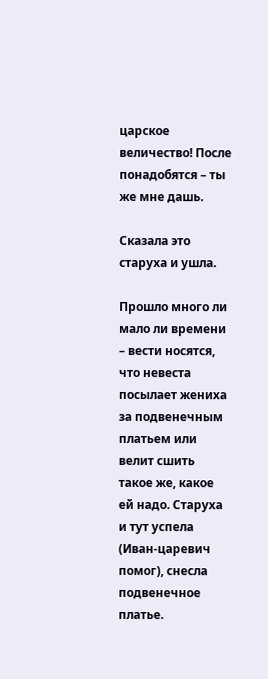царское величество! После понадобятся – ты же мне дашь.

Сказала это старуха и ушла.

Прошло много ли мало ли времени – вести носятся, что невеста посылает жениха за подвенечным платьем или велит сшить такое же, какое ей надо. Старуха и тут успела (Иван-царевич помог), снесла подвенечное платье.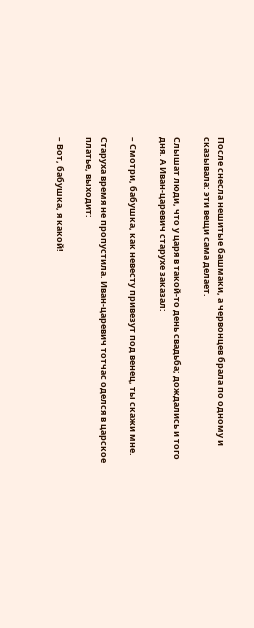После снесла нешитые башмаки, а червонцев брала по одному и сказывала: эти вещи сама делает.

Слышат люди, что у царя в такой-то день свадьба; дождались и того дня. А Иван-царевич старухе заказал:

– Смотри, бабушка, как невесту привезут под венец, ты скажи мне.

Старуха время не пропустила. Иван-царевич тотчас оделся в царское платье, выходит:

– Вот, бабушка, я какой!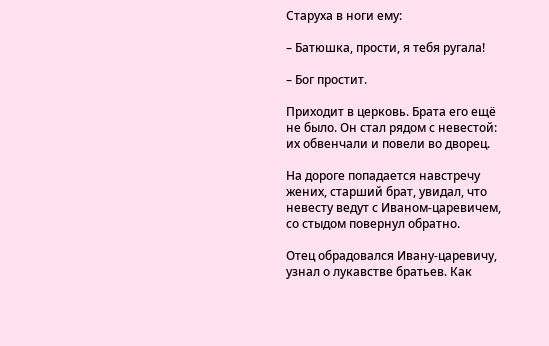Старуха в ноги ему:

– Батюшка, прости, я тебя ругала!

– Бог простит.

Приходит в церковь. Брата его ещё не было. Он стал рядом с невестой: их обвенчали и повели во дворец.

На дороге попадается навстречу жених, старший брат, увидал, что невесту ведут с Иваном-царевичем, со стыдом повернул обратно.

Отец обрадовался Ивану-царевичу, узнал о лукавстве братьев. Как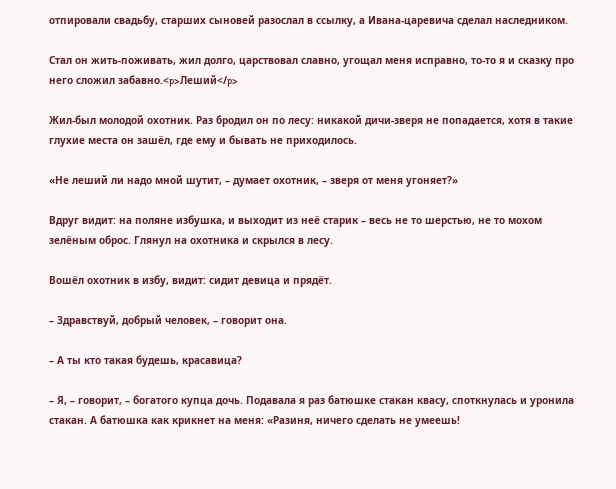отпировали свадьбу, старших сыновей разослал в ссылку, а Ивана-царевича сделал наследником.

Стал он жить-поживать, жил долго, царствовал славно, угощал меня исправно, то-то я и сказку про него сложил забавно.<p>Леший</p>

Жил-был молодой охотник. Раз бродил он по лесу: никакой дичи-зверя не попадается, хотя в такие глухие места он зашёл, где ему и бывать не приходилось.

«Не леший ли надо мной шутит, – думает охотник, – зверя от меня угоняет?»

Вдруг видит: на поляне избушка, и выходит из неё старик – весь не то шерстью, не то мохом зелёным оброс. Глянул на охотника и скрылся в лесу.

Вошёл охотник в избу, видит: сидит девица и прядёт.

– Здравствуй, добрый человек, – говорит она.

– А ты кто такая будешь, красавица?

– Я, – говорит, – богатого купца дочь. Подавала я раз батюшке стакан квасу, споткнулась и уронила стакан. А батюшка как крикнет на меня: «Разиня, ничего сделать не умеешь!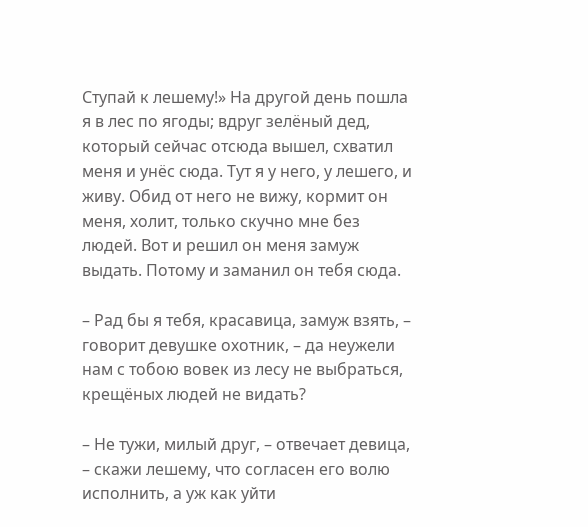Ступай к лешему!» На другой день пошла я в лес по ягоды; вдруг зелёный дед, который сейчас отсюда вышел, схватил меня и унёс сюда. Тут я у него, у лешего, и живу. Обид от него не вижу, кормит он меня, холит, только скучно мне без людей. Вот и решил он меня замуж выдать. Потому и заманил он тебя сюда.

– Рад бы я тебя, красавица, замуж взять, – говорит девушке охотник, – да неужели нам с тобою вовек из лесу не выбраться, крещёных людей не видать?

– Не тужи, милый друг, – отвечает девица, – скажи лешему, что согласен его волю исполнить, а уж как уйти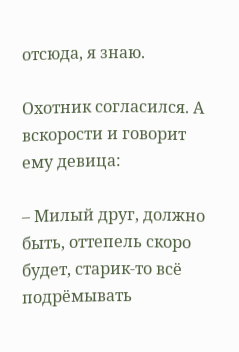отсюда, я знаю.

Охотник согласился. А вскорости и говорит ему девица:

– Милый друг, должно быть, оттепель скоро будет, старик-то всё подрёмывать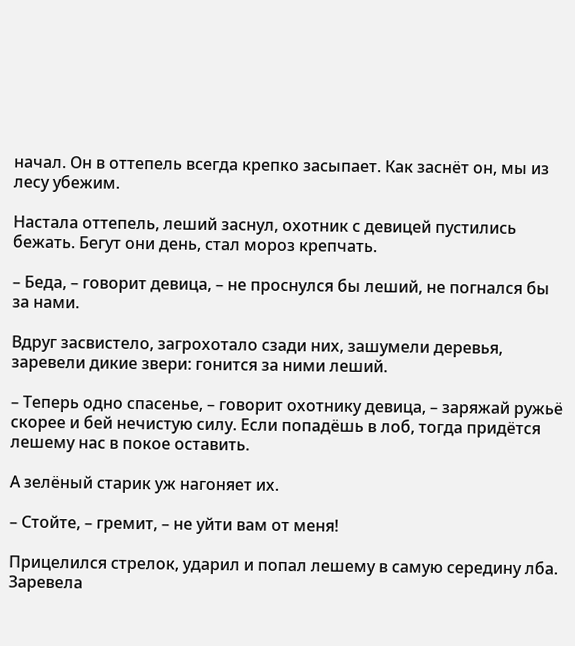начал. Он в оттепель всегда крепко засыпает. Как заснёт он, мы из лесу убежим.

Настала оттепель, леший заснул, охотник с девицей пустились бежать. Бегут они день, стал мороз крепчать.

– Беда, – говорит девица, – не проснулся бы леший, не погнался бы за нами.

Вдруг засвистело, загрохотало сзади них, зашумели деревья, заревели дикие звери: гонится за ними леший.

– Теперь одно спасенье, – говорит охотнику девица, – заряжай ружьё скорее и бей нечистую силу. Если попадёшь в лоб, тогда придётся лешему нас в покое оставить.

А зелёный старик уж нагоняет их.

– Стойте, – гремит, – не уйти вам от меня!

Прицелился стрелок, ударил и попал лешему в самую середину лба. Заревела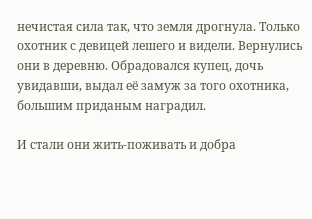нечистая сила так, что земля дрогнула. Только охотник с девицей лешего и видели. Вернулись они в деревню. Обрадовался купец, дочь увидавши, выдал её замуж за того охотника, большим приданым наградил.

И стали они жить-поживать и добра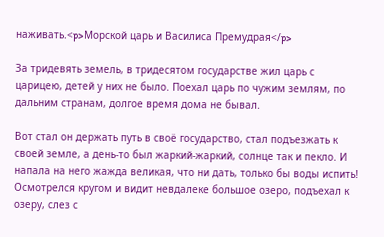наживать.<p>Морской царь и Василиса Премудрая</p>

За тридевять земель, в тридесятом государстве жил царь с царицею, детей у них не было. Поехал царь по чужим землям, по дальним странам, долгое время дома не бывал.

Вот стал он держать путь в своё государство, стал подъезжать к своей земле, а день-то был жаркий-жаркий, солнце так и пекло. И напала на него жажда великая, что ни дать, только бы воды испить! Осмотрелся кругом и видит невдалеке большое озеро, подъехал к озеру, слез с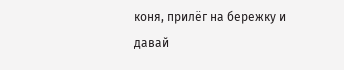коня, прилёг на бережку и давай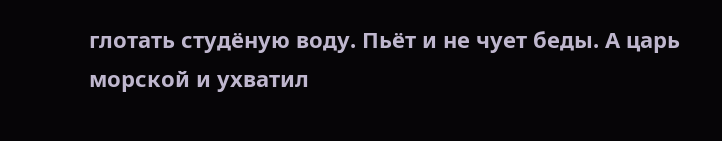глотать студёную воду. Пьёт и не чует беды. А царь морской и ухватил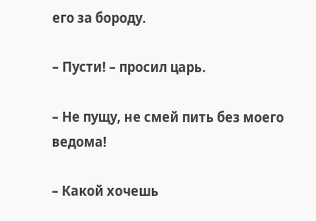его за бороду.

– Пусти! – просил царь.

– Не пущу, не смей пить без моего ведома!

– Какой хочешь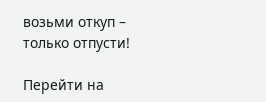возьми откуп – только отпусти!

Перейти на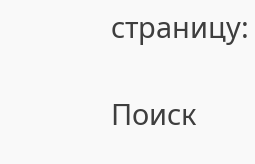страницу:

Поиск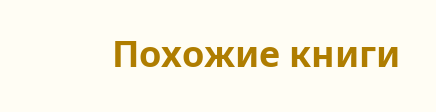Похожие книги